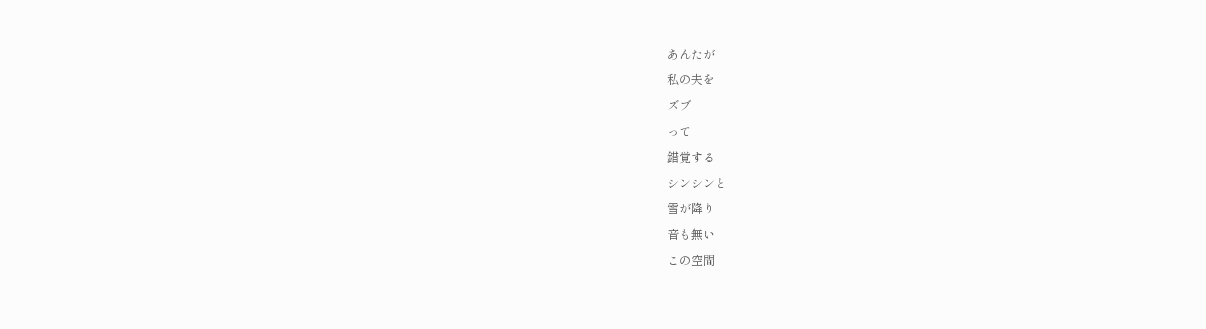あんたが
私の夫を
ズブ
って
錯覚する
シンシンと
雪が降り
音も無い
この空間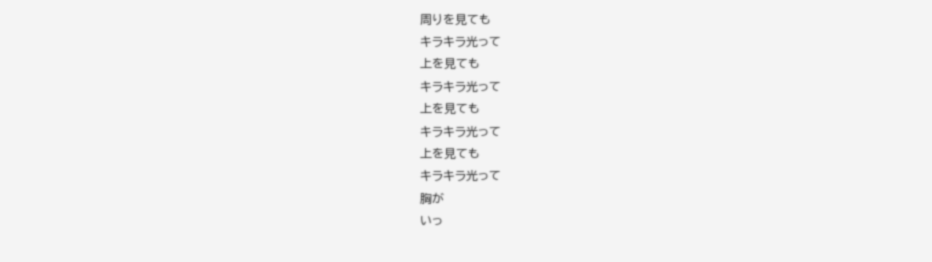周りを見ても
キラキラ光って
上を見ても
キラキラ光って
上を見ても
キラキラ光って
上を見ても
キラキラ光って
胸が
いっ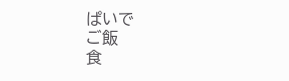ぱいで
ご飯
食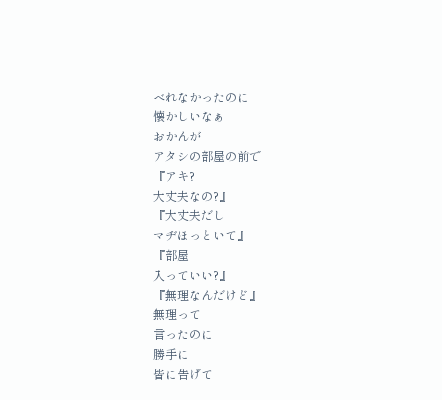べれなかったのに
懐かしいなぁ
おかんが
アタシの部屋の前で
『アキ?
大丈夫なの?』
『大丈夫だし
マヂほっといて』
『部屋
入っていい?』
『無理なんだけど』
無理って
言ったのに
勝手に
皆に告げて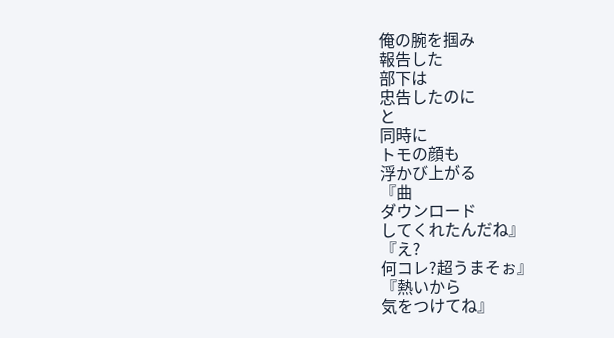俺の腕を掴み
報告した
部下は
忠告したのに
と
同時に
トモの顔も
浮かび上がる
『曲
ダウンロード
してくれたんだね』
『え?
何コレ?超うまそぉ』
『熱いから
気をつけてね』